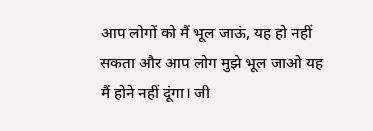आप लोगों को मैं भूल जाऊं, यह हो नहीं सकता और आप लोग मुझे भूल जाओ यह मैं होने नहीं दूंगा। जी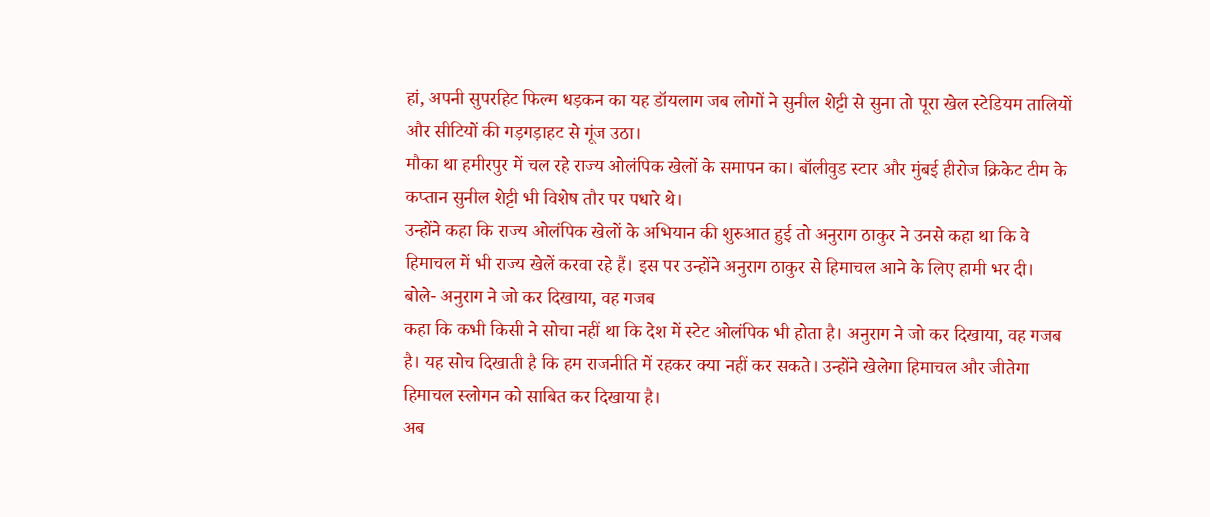हां, अपनी सुपरहिट फिल्म धड़कन का यह डॉयलाग जब लोगों ने सुनील शेट्टी से सुना तो पूरा खेल स्टेडियम तालियों और सीटियों की गड़गड़ाहट से गूंज उठा।
मौका था हमीरपुर में चल रहे राज्य ओलंपिक खेलों के समापन का। बॉलीवुड स्टार और मुंबई हीरोज क्रिकेट टीम के कप्तान सुनील शेट्टी भी विशेष तौर पर पधारे थे।
उन्होंने कहा कि राज्य ओलंपिक खेलों के अभियान की शुरुआत हुई तो अनुराग ठाकुर ने उनसे कहा था कि वे हिमाचल में भी राज्य खेलें करवा रहे हैं। इस पर उन्होंने अनुराग ठाकुर से हिमाचल आने के लिए हामी भर दी।
बोले- अनुराग ने जो कर दिखाया, वह गजब
कहा कि कभी किसी ने सोचा नहीं था कि देश में स्टेट ओलंपिक भी होता है। अनुराग ने जो कर दिखाया, वह गजब है। यह सोच दिखाती है कि हम राजनीति में रहकर क्या नहीं कर सकते। उन्होंने खेलेगा हिमाचल और जीतेगा हिमाचल स्लोगन को साबित कर दिखाया है।
अब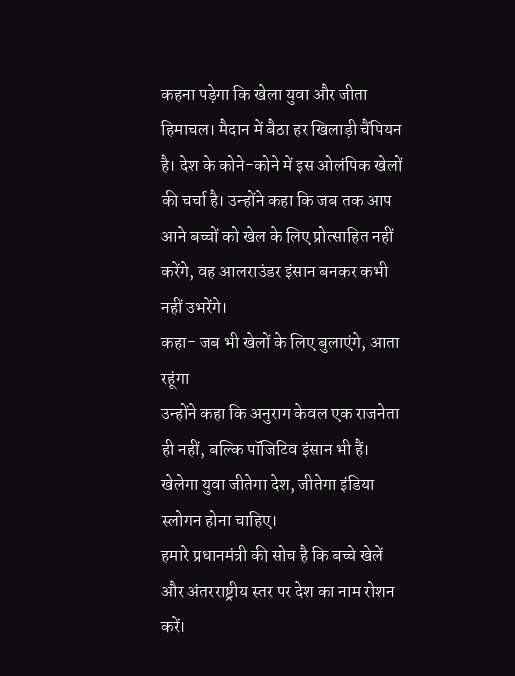कहना पड़ेगा कि खेला युवा और जीता हिमाचल। मैदान में बैठा हर खिलाड़ी चैंपियन है। देश के कोने-कोने में इस ओलंपिक खेलों की चर्चा है। उन्होंने कहा कि जब तक आप आने बच्चों को खेल के लिए प्रोत्साहित नहीं करेंगे, वह आलराउंडर इंसान बनकर कभी नहीं उभरेंगे।
कहा- जब भी खेलों के लिए बुलाएंगे, आता रहूंगा
उन्होंने कहा कि अनुराग केवल एक राजनेता ही नहीं, बल्कि पॉजिटिव इंसान भी हैं। खेलेगा युवा जीतेगा देश, जीतेगा इंडिया स्लोगन होना चाहिए।
हमारे प्रधानमंत्री की सोच है कि बच्चे खेलें और अंतरराष्ट्रीय स्तर पर देश का नाम रोशन करें।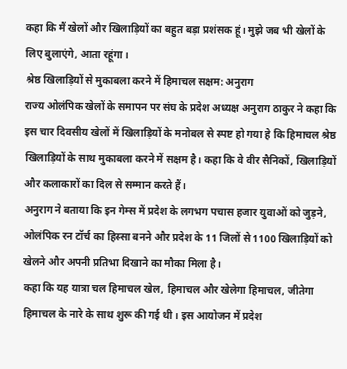कहा कि मैं खेलों और खिलाड़ियों का बहुत बड़ा प्रशंसक हूं। मुझे जब भी खेलों के लिए बुलाएंगे, आता रहूंगा।
श्रेष्ठ खिलाड़ियों से मुकाबला करने में हिमाचल सक्षम: अनुराग
राज्य ओलंपिक खेलों के समापन पर संघ के प्रदेश अध्यक्ष अनुराग ठाकुर ने कहा कि इस चार दिवसीय खेलों में खिलाड़ियों के मनोबल से स्पष्ट हो गया हे कि हिमाचल श्रेष्ठ खिलाड़ियों के साथ मुकाबला करने में सक्षम है। कहा कि वे वीर सैनिकों, खिलाड़ियों और कलाकारों का दिल से सम्मान करते हैं।
अनुराग ने बताया कि इन गेम्स में प्रदेश के लगभग पचास हजार युवाओं को जुड़ने, ओलंपिक रन टॉर्च का हिस्सा बनने और प्रदेश के 11 जिलों से 1100 खिलाड़ियों को खेलने और अपनी प्रतिभा दिखाने का मौका मिला है।
कहा कि यह यात्रा चल हिमाचल खेल, हिमाचल और खेलेगा हिमाचल, जीतेगा हिमाचल के नारे के साथ शुरू की गई थी। इस आयोजन में प्रदेश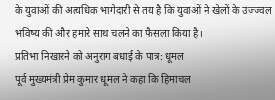के युवाओं की अत्यधिक भागेदारी से तय है कि युवाओं ने खेलों के उज्ज्वल भविष्य की और हमारे साथ चलने का फैसला किया है।
प्रतिभा निखारने को अनुराग बधाई के पात्र: धूमल
पूर्व मुख्यमंत्री प्रेम कुमार धूमल ने कहा कि हिमाचल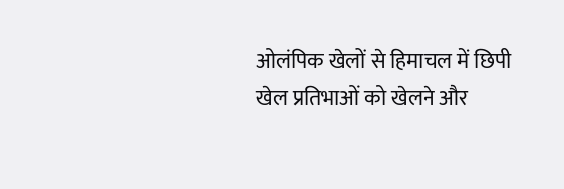ओलंपिक खेलों से हिमाचल में छिपी खेल प्रतिभाओं को खेलने और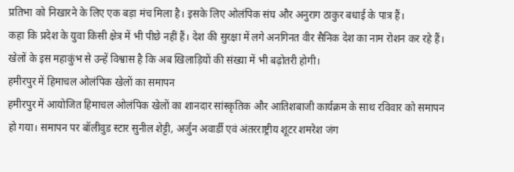प्रतिभा को निखारने के लिए एक बड़ा मंच मिला है। इसके लिए ओलंपिक संघ और अनुराग ठाकुर बधाई के पात्र हैं।
कहा कि प्रदेश के युवा किसी क्षेत्र में भी पीछे नहीं हैं। देश की सुरक्षा में लगे अनगिनत वीर सैनिक देश का नाम रोशन कर रहे हैं। खेलों के इस महाकुंभ से उन्हें विश्वास है कि अब खिलाड़ियों की संख्या में भी बढ़ोतरी होगी।
हमीरपुर में हिमाचल ओलंपिक खेलों का समापन
हमीरपुर में आयोजित हिमाचल ओलंपिक खेलों का शानदार सांस्कृतिक और आतिशबाजी कार्यक्रम के साथ रविवार को समापन हो गया। समापन पर बॉलीवुड स्टार सुनील शेट्टी, अर्जुन अवार्डी एवं अंतरराष्ट्रीय शूटर शमरेश जंग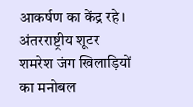आकर्षण का केंद्र रहे। अंतरराष्ट्रीय शूटर
शमरेश जंग खिलाड़ियों का मनोबल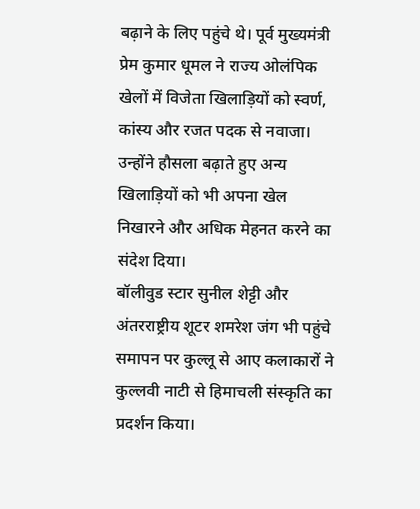बढ़ाने के लिए पहुंचे थे। पूर्व मुख्यमंत्री प्रेम कुमार धूमल ने राज्य ओलंपिक खेलों में विजेता खिलाड़ियों को स्वर्ण, कांस्य और रजत पदक से नवाजा। उन्होंने हौसला बढ़ाते हुए अन्य खिलाड़ियों को भी अपना खेल निखारने और अधिक मेहनत करने का संदेश दिया।
बॉलीवुड स्टार सुनील शेट्टी और अंतरराष्ट्रीय शूटर शमरेश जंग भी पहुंचे
समापन पर कुल्लू से आए कलाकारों ने कुल्लवी नाटी से हिमाचली संस्कृति का प्रदर्शन किया।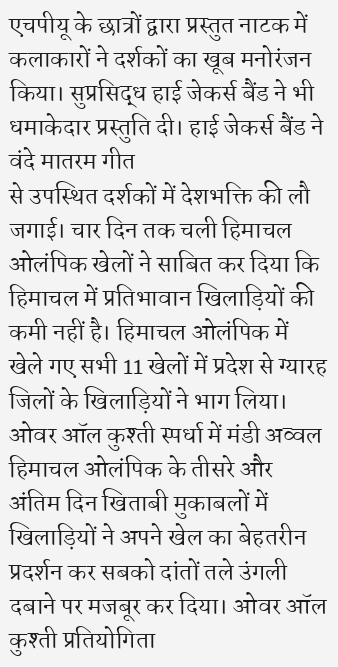एचपीयू के छात्रों द्वारा प्रस्तुत नाटक में कलाकारों ने दर्शकों का खूब मनोरंजन किया। सुप्रसिद्ध हाई जेकर्स बैंड ने भी धमाकेदार प्रस्तुति दी। हाई जेकर्स बैंड ने वंदे मातरम गीत
से उपस्थित दर्शकों में देशभक्ति की लौ जगाई। चार दिन तक चली हिमाचल ओलंपिक खेलों ने साबित कर दिया कि हिमाचल में प्रतिभावान खिलाड़ियों की कमी नहीं है। हिमाचल ओलंपिक में खेले गए सभी 11 खेलों में प्रदेश से ग्यारह जिलों के खिलाड़ियों ने भाग लिया।
ओवर ऑल कुश्ती स्पर्धा में मंडी अव्वल
हिमाचल ओलंपिक के तीसरे और अंतिम दिन खिताबी मुकाबलों में खिलाड़ियों ने अपने खेल का बेहतरीन प्रदर्शन कर सबको दांतों तले उंगली दबाने पर मजबूर कर दिया। ओवर ऑल कुश्ती प्रतियोगिता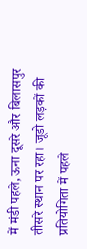में मंडी पहले, ऊना दूसरे और बिलासपुर तीसरे स्थान पर रहा। जूडो लड़कों की प्रतियोगिता में पहले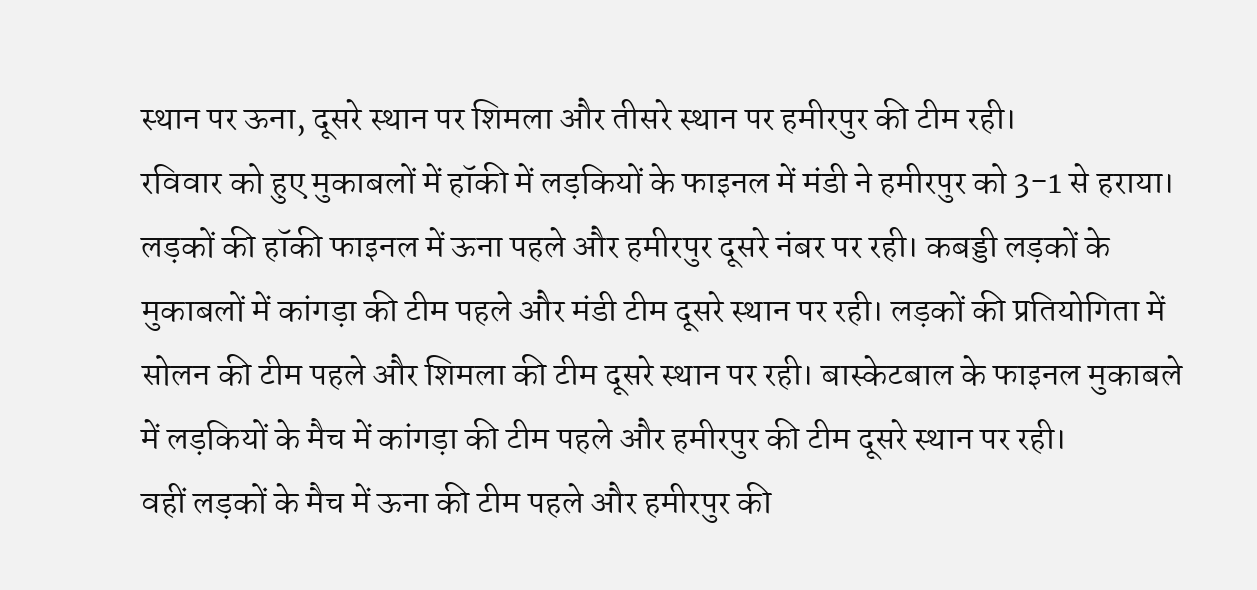स्थान पर ऊना, दूसरे स्थान पर शिमला और तीसरे स्थान पर हमीरपुर की टीम रही।
रविवार को हुए मुकाबलों में हॉकी में लड़कियों के फाइनल में मंडी ने हमीरपुर को 3-1 से हराया। लड़कों की हॉकी फाइनल में ऊना पहले और हमीरपुर दूसरे नंबर पर रही। कबड्डी लड़कों के मुकाबलों में कांगड़ा की टीम पहले और मंडी टीम दूसरे स्थान पर रही। लड़कों की प्रतियोगिता में सोलन की टीम पहले और शिमला की टीम दूसरे स्थान पर रही। बास्केटबाल के फाइनल मुकाबले में लड़कियों के मैच में कांगड़ा की टीम पहले और हमीरपुर की टीम दूसरे स्थान पर रही।
वहीं लड़कों के मैच में ऊना की टीम पहले और हमीरपुर की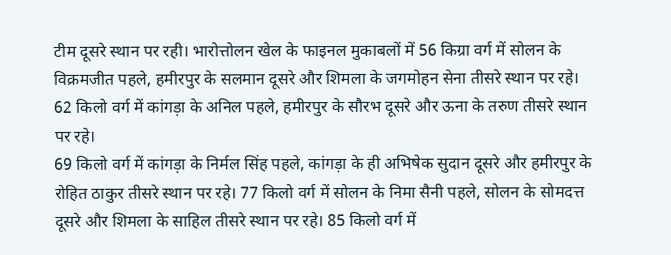टीम दूसरे स्थान पर रही। भारोत्तोलन खेल के फाइनल मुकाबलों में 56 किग्रा वर्ग में सोलन के विक्रमजीत पहले, हमीरपुर के सलमान दूसरे और शिमला के जगमोहन सेना तीसरे स्थान पर रहे। 62 किलो वर्ग में कांगड़ा के अनिल पहले, हमीरपुर के सौरभ दूसरे और ऊना के तरुण तीसरे स्थान पर रहे।
69 किलो वर्ग में कांगड़ा के निर्मल सिंह पहले, कांगड़ा के ही अभिषेक सुदान दूसरे और हमीरपुर के रोहित ठाकुर तीसरे स्थान पर रहे। 77 किलो वर्ग में सोलन के निमा सैनी पहले, सोलन के सोमदत्त दूसरे और शिमला के साहिल तीसरे स्थान पर रहे। 85 किलो वर्ग में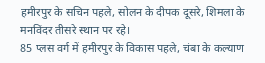हमीरपुर के सचिन पहले, सोलन के दीपक दूसरे, शिमला के मनविंदर तीसरे स्थान पर रहे।
85 प्लस वर्ग में हमीरपुर के विकास पहले, चंबा के कल्याण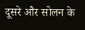दूसरे और सोलन के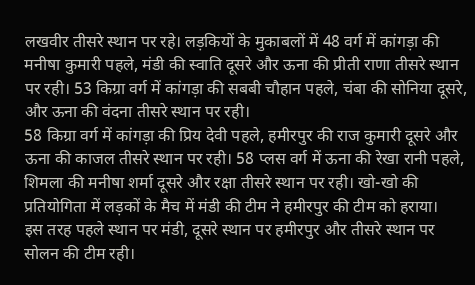लखवीर तीसरे स्थान पर रहे। लड़कियों के मुकाबलों में 48 वर्ग में कांगड़ा की मनीषा कुमारी पहले, मंडी की स्वाति दूसरे और ऊना की प्रीती राणा तीसरे स्थान पर रही। 53 किग्रा वर्ग में कांगड़ा की सबबी चौहान पहले, चंबा की सोनिया दूसरे, और ऊना की वंदना तीसरे स्थान पर रही।
58 किग्रा वर्ग में कांगड़ा की प्रिय देवी पहले, हमीरपुर की राज कुमारी दूसरे और ऊना की काजल तीसरे स्थान पर रही। 58 प्लस वर्ग में ऊना की रेखा रानी पहले, शिमला की मनीषा शर्मा दूसरे और रक्षा तीसरे स्थान पर रही। खो-खो की प्रतियोगिता में लड़कों के मैच में मंडी की टीम ने हमीरपुर की टीम को हराया।
इस तरह पहले स्थान पर मंडी, दूसरे स्थान पर हमीरपुर और तीसरे स्थान पर सोलन की टीम रही।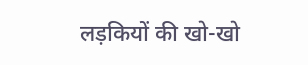लड़कियों की खो-खो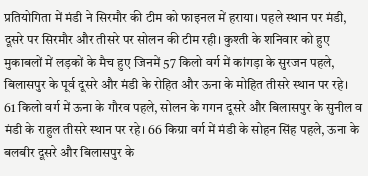प्रतियोगिता में मंडी ने सिरमौर की टीम को फाइनल में हराया। पहले स्थान पर मंडी, दूसरे पर सिरमौर और तीसरे पर सोलन की टीम रही। कुश्ती के शनिवार को हुए मुकाबलों में लड़कों के मैच हुए जिनमें 57 किलो वर्ग में कांगड़ा के सुरजन पहले, बिलासपुर के पूर्व दूसरे और मंडी के रोहित और ऊना के मोहित तीसरे स्थान पर रहे।
61 किलो वर्ग में ऊना के गौरव पहले, सोलन के गगन दूसरे और बिलासपुर के सुनील व मंडी के राहुल तीसरे स्थान पर रहे। 66 किग्रा वर्ग में मंडी के सोहन सिंह पहले, ऊना के बलबीर दूसरे और बिलासपुर के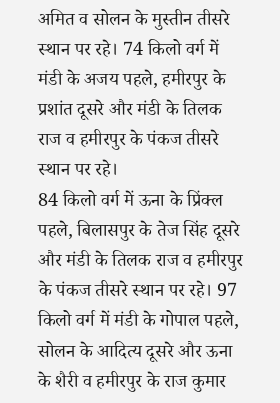अमित व सोलन के मुस्तीन तीसरे स्थान पर रहे। 74 किलो वर्ग में मंडी के अजय पहले, हमीरपुर के प्रशांत दूसरे और मंडी के तिलक राज व हमीरपुर के पंकज तीसरे स्थान पर रहे।
84 किलो वर्ग में ऊना के प्रिंक्ल पहले, बिलासपुर के तेज सिंह दूसरे और मंडी के तिलक राज व हमीरपुर के पंकज तीसरे स्थान पर रहे। 97 किलो वर्ग में मंडी के गोपाल पहले, सोलन के आदित्य दूसरे और ऊना के शैरी व हमीरपुर के राज कुमार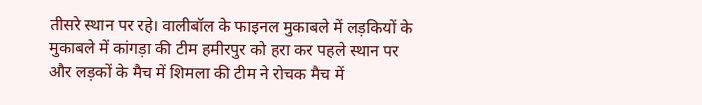तीसरे स्थान पर रहे। वालीबॉल के फाइनल मुकाबले में लड़कियों के मुकाबले में कांगड़ा की टीम हमीरपुर को हरा कर पहले स्थान पर और लड़कों के मैच में शिमला की टीम ने रोचक मैच में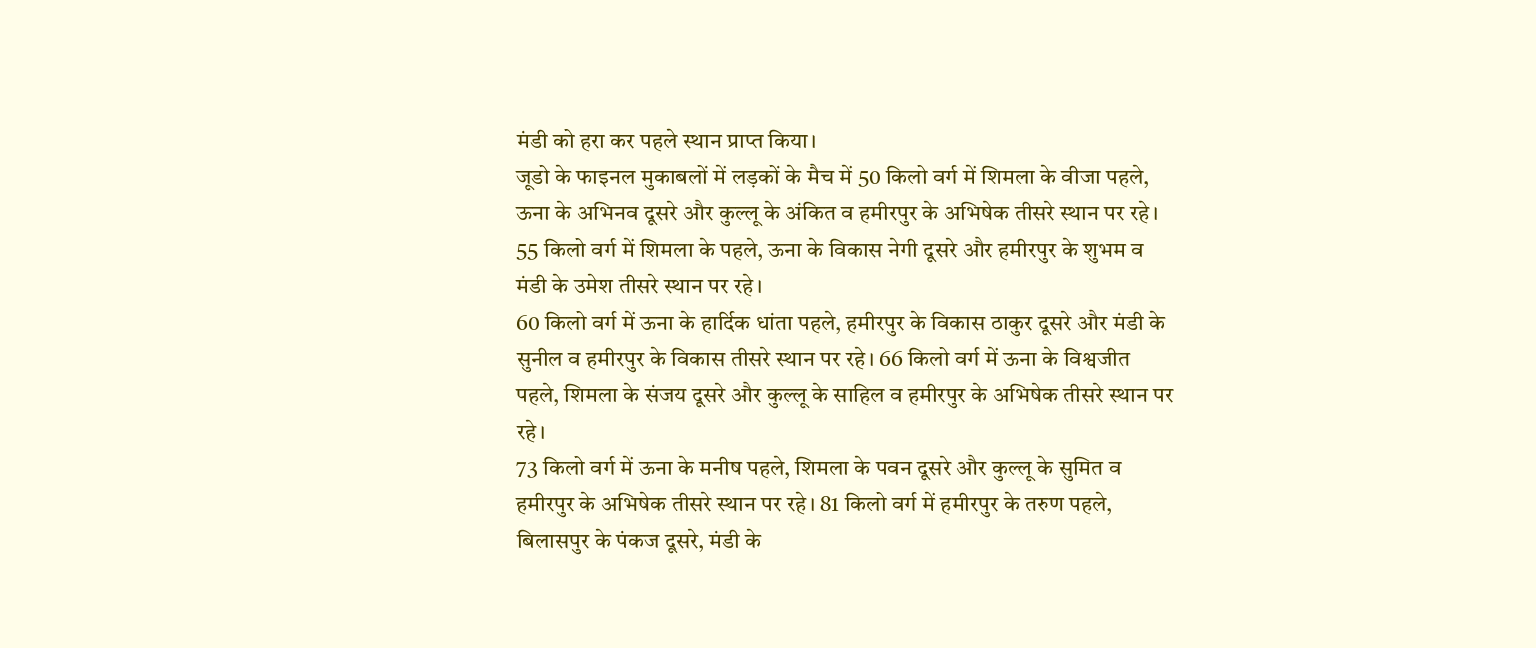मंडी को हरा कर पहले स्थान प्राप्त किया।
जूडो के फाइनल मुकाबलों में लड़कों के मैच में 50 किलो वर्ग में शिमला के वीजा पहले, ऊना के अभिनव दूसरे और कुल्लू के अंकित व हमीरपुर के अभिषेक तीसरे स्थान पर रहे। 55 किलो वर्ग में शिमला के पहले, ऊना के विकास नेगी दूसरे और हमीरपुर के शुभम व मंडी के उमेश तीसरे स्थान पर रहे।
60 किलो वर्ग में ऊना के हार्दिक धांता पहले, हमीरपुर के विकास ठाकुर दूसरे और मंडी के सुनील व हमीरपुर के विकास तीसरे स्थान पर रहे। 66 किलो वर्ग में ऊना के विश्वजीत पहले, शिमला के संजय दूसरे और कुल्लू के साहिल व हमीरपुर के अभिषेक तीसरे स्थान पर रहे।
73 किलो वर्ग में ऊना के मनीष पहले, शिमला के पवन दूसरे और कुल्लू के सुमित व हमीरपुर के अभिषेक तीसरे स्थान पर रहे। 81 किलो वर्ग में हमीरपुर के तरुण पहले, बिलासपुर के पंकज दूसरे, मंडी के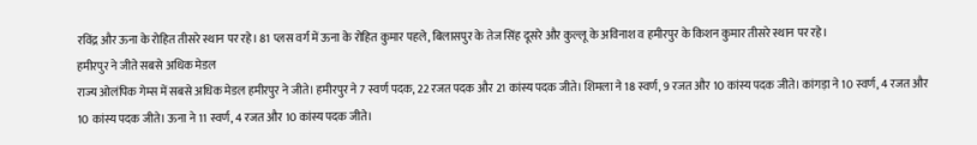रविंद्र और ऊना के रोहित तीसरे स्थान पर रहे। 81 प्लस वर्ग में ऊना के रोहित कुमार पहले, बिलासपुर के तेज सिंह दूसरे और कुल्लू के अविनाश व हमीरपुर के किशन कुमार तीसरे स्थान पर रहे।
हमीरपुर ने जीते सबसे अधिक मेडल
राज्य ओलंपिक गेम्स में सबसे अधिक मेडल हमीरपुर ने जीते। हमीरपुर ने 7 स्वर्ण पदक, 22 रजत पदक और 21 कांस्य पदक जीते। शिमला ने 18 स्वर्ण, 9 रजत और 10 कांस्य पदक जीते। कांगड़ा ने 10 स्वर्ण, 4 रजत और 10 कांस्य पदक जीते। ऊना ने 11 स्वर्ण, 4 रजत और 10 कांस्य पदक जीते।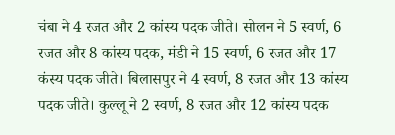चंबा ने 4 रजत और 2 कांस्य पदक जीते। सोलन ने 5 स्वर्ण, 6 रजत और 8 कांस्य पदक, मंडी ने 15 स्वर्ण, 6 रजत और 17 कंस्य पदक जीते। बिलासपुर ने 4 स्वर्ण, 8 रजत और 13 कांस्य पदक जीते। कुल्लू ने 2 स्वर्ण, 8 रजत और 12 कांस्य पदक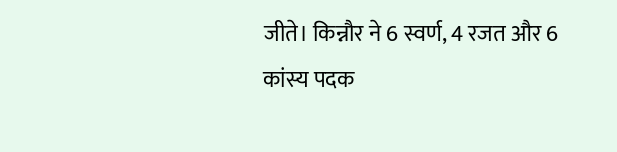जीते। किन्नौर ने 6 स्वर्ण, 4 रजत और 6 कांस्य पदक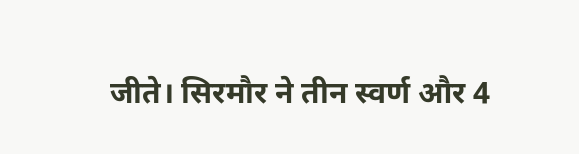जीते। सिरमौर ने तीन स्वर्ण और 4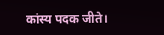कांस्य पदक जीते।